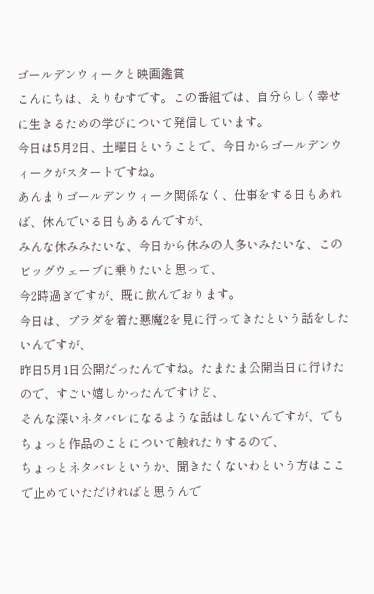ゴールデンウィークと映画鑑賞
こんにちは、えりむすです。この番組では、自分らしく幸せに生きるための学びについて発信しています。
今日は5月2日、土曜日ということで、今日からゴールデンウィークがスタートですね。
あんまりゴールデンウィーク関係なく、仕事をする日もあれば、休んでいる日もあるんですが、
みんな休みみたいな、今日から休みの人多いみたいな、このビッグウェーブに乗りたいと思って、
今2時過ぎですが、既に飲んでおります。
今日は、プラダを着た悪魔2を見に行ってきたという話をしたいんですが、
昨日5月1日公開だったんですね。たまたま公開当日に行けたので、すごい嬉しかったんですけど、
そんな深いネタバレになるような話はしないんですが、でもちょっと作品のことについて触れたりするので、
ちょっとネタバレというか、聞きたくないわという方はここで止めていただければと思うんで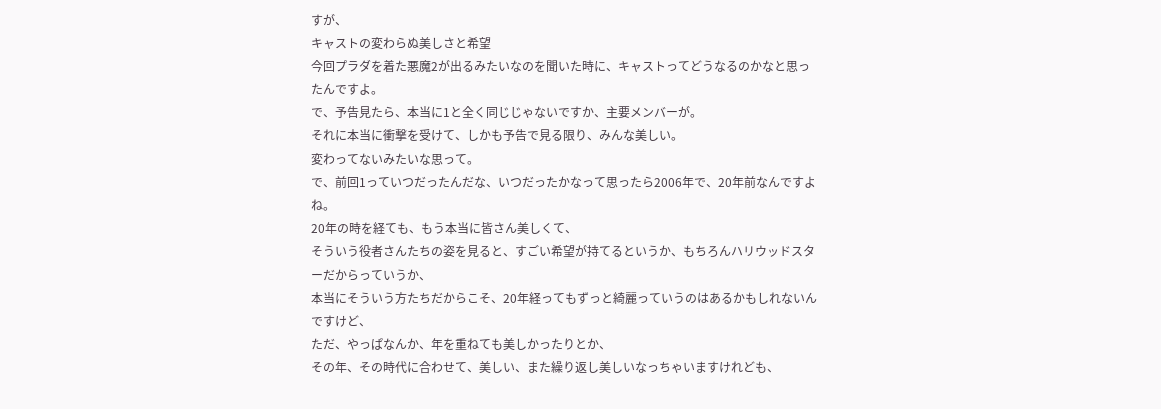すが、
キャストの変わらぬ美しさと希望
今回プラダを着た悪魔2が出るみたいなのを聞いた時に、キャストってどうなるのかなと思ったんですよ。
で、予告見たら、本当に1と全く同じじゃないですか、主要メンバーが。
それに本当に衝撃を受けて、しかも予告で見る限り、みんな美しい。
変わってないみたいな思って。
で、前回1っていつだったんだな、いつだったかなって思ったら2006年で、20年前なんですよね。
20年の時を経ても、もう本当に皆さん美しくて、
そういう役者さんたちの姿を見ると、すごい希望が持てるというか、もちろんハリウッドスターだからっていうか、
本当にそういう方たちだからこそ、20年経ってもずっと綺麗っていうのはあるかもしれないんですけど、
ただ、やっぱなんか、年を重ねても美しかったりとか、
その年、その時代に合わせて、美しい、また繰り返し美しいなっちゃいますけれども、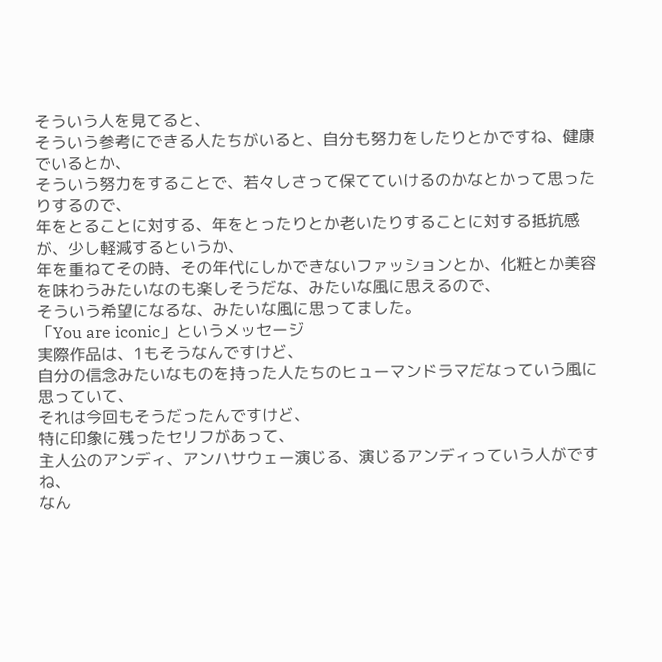そういう人を見てると、
そういう参考にできる人たちがいると、自分も努力をしたりとかですね、健康でいるとか、
そういう努力をすることで、若々しさって保てていけるのかなとかって思ったりするので、
年をとることに対する、年をとったりとか老いたりすることに対する抵抗感が、少し軽減するというか、
年を重ねてその時、その年代にしかできないファッションとか、化粧とか美容を味わうみたいなのも楽しそうだな、みたいな風に思えるので、
そういう希望になるな、みたいな風に思ってました。
「You are iconic」というメッセージ
実際作品は、1もそうなんですけど、
自分の信念みたいなものを持った人たちのヒューマンドラマだなっていう風に思っていて、
それは今回もそうだったんですけど、
特に印象に残ったセリフがあって、
主人公のアンディ、アンハサウェー演じる、演じるアンディっていう人がですね、
なん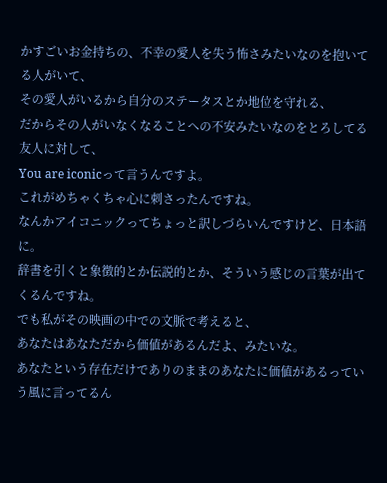かすごいお金持ちの、不幸の愛人を失う怖さみたいなのを抱いてる人がいて、
その愛人がいるから自分のステータスとか地位を守れる、
だからその人がいなくなることへの不安みたいなのをとろしてる友人に対して、
You are iconicって言うんですよ。
これがめちゃくちゃ心に刺さったんですね。
なんかアイコニックってちょっと訳しづらいんですけど、日本語に。
辞書を引くと象徴的とか伝説的とか、そういう感じの言葉が出てくるんですね。
でも私がその映画の中での文脈で考えると、
あなたはあなただから価値があるんだよ、みたいな。
あなたという存在だけでありのままのあなたに価値があるっていう風に言ってるん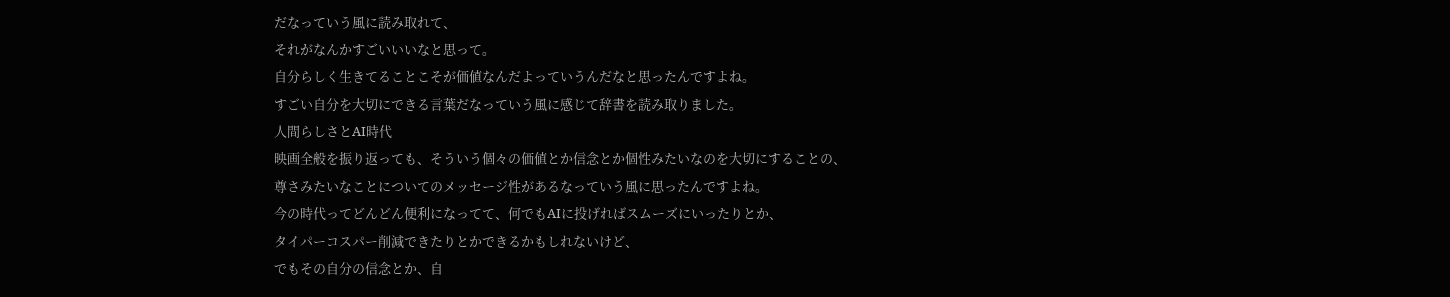だなっていう風に読み取れて、
それがなんかすごいいいなと思って。
自分らしく生きてることこそが価値なんだよっていうんだなと思ったんですよね。
すごい自分を大切にできる言葉だなっていう風に感じて辞書を読み取りました。
人間らしさとAI時代
映画全般を振り返っても、そういう個々の価値とか信念とか個性みたいなのを大切にすることの、
尊さみたいなことについてのメッセージ性があるなっていう風に思ったんですよね。
今の時代ってどんどん便利になってて、何でもAIに投げればスムーズにいったりとか、
タイパーコスパー削減できたりとかできるかもしれないけど、
でもその自分の信念とか、自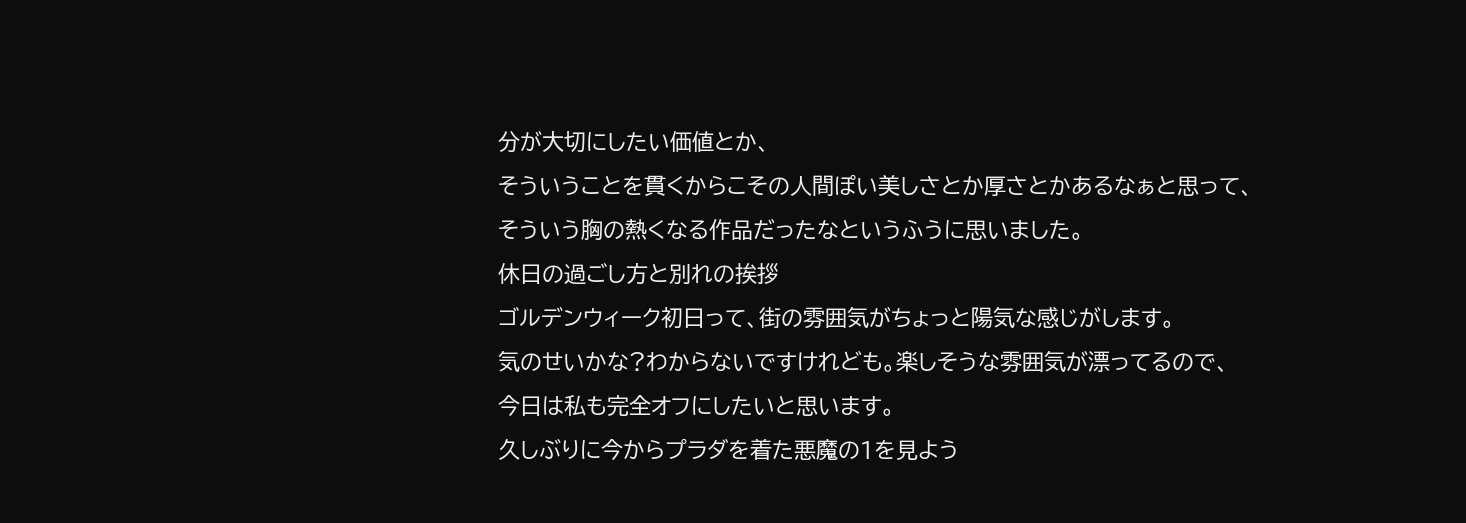分が大切にしたい価値とか、
そういうことを貫くからこその人間ぽい美しさとか厚さとかあるなぁと思って、
そういう胸の熱くなる作品だったなというふうに思いました。
休日の過ごし方と別れの挨拶
ゴルデンウィーク初日って、街の雰囲気がちょっと陽気な感じがします。
気のせいかな?わからないですけれども。楽しそうな雰囲気が漂ってるので、
今日は私も完全オフにしたいと思います。
久しぶりに今からプラダを着た悪魔の1を見よう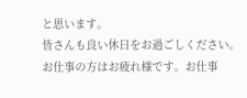と思います。
皆さんも良い休日をお過ごしください。
お仕事の方はお疲れ様です。お仕事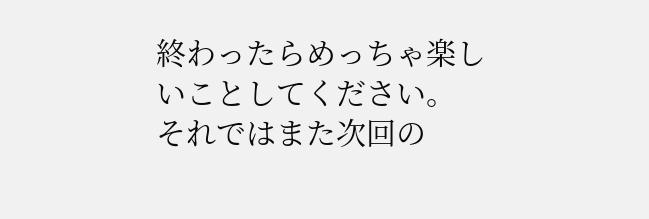終わったらめっちゃ楽しいことしてください。
それではまた次回の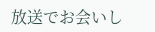放送でお会いし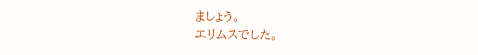ましょう。
エリムスでした。